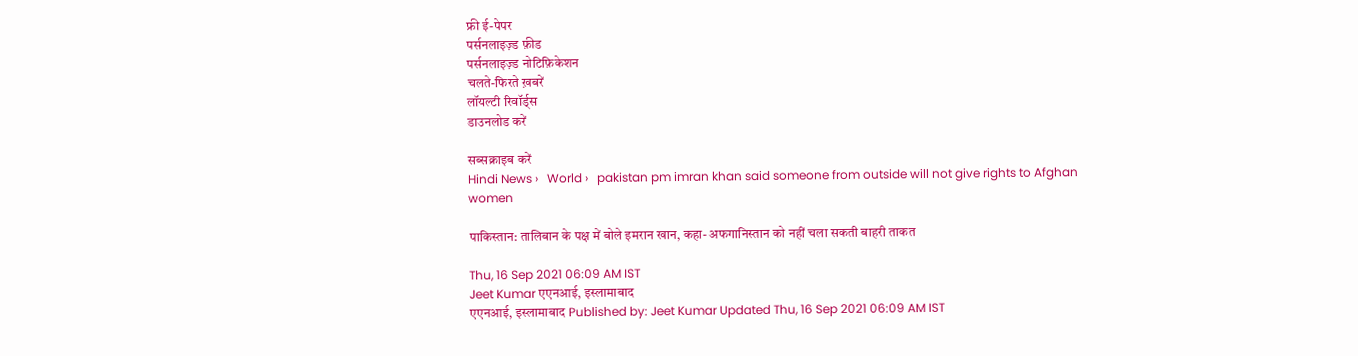फ्री ई-पेपर
पर्सनलाइज़्ड फ़ीड
पर्सनलाइज़्ड नोटिफ़िकेशन
चलते-फिरते ख़बरें
लॉयल्टी रिवॉर्ड्स
डाउनलोड करें

सब्सक्राइब करें
Hindi News ›   World ›   pakistan pm imran khan said someone from outside will not give rights to Afghan women

पाकिस्तान: तालिबान के पक्ष में बोले इमरान खान, कहा- अफगानिस्तान को नहीं चला सकती बाहरी ताकत

Thu, 16 Sep 2021 06:09 AM IST
Jeet Kumar एएनआई, इस्लामाबाद
एएनआई, इस्लामाबाद Published by: Jeet Kumar Updated Thu, 16 Sep 2021 06:09 AM IST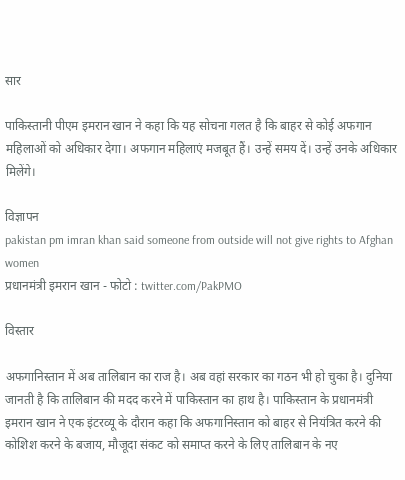सार

पाकिस्तानी पीएम इमरान खान ने कहा कि यह सोचना गलत है कि बाहर से कोई अफगान महिलाओं को अधिकार देगा। अफगान महिलाएं मजबूत हैं। उन्हें समय दें। उन्हें उनके अधिकार मिलेंगे।

विज्ञापन
pakistan pm imran khan said someone from outside will not give rights to Afghan women
प्रधानमंत्री इमरान खान - फोटो : twitter.com/PakPMO

विस्तार

अफगानिस्तान में अब तालिबान का राज है। अब वहां सरकार का गठन भी हो चुका है। दुनिया जानती है कि तालिबान की मदद करने में पाकिस्तान का हाथ है। पाकिस्तान के प्रधानमंत्री इमरान खान ने एक इंटरव्यू के दौरान कहा कि अफगानिस्तान को बाहर से नियंत्रित करने की कोशिश करने के बजाय, मौजूदा संकट को समाप्त करने के लिए तालिबान के नए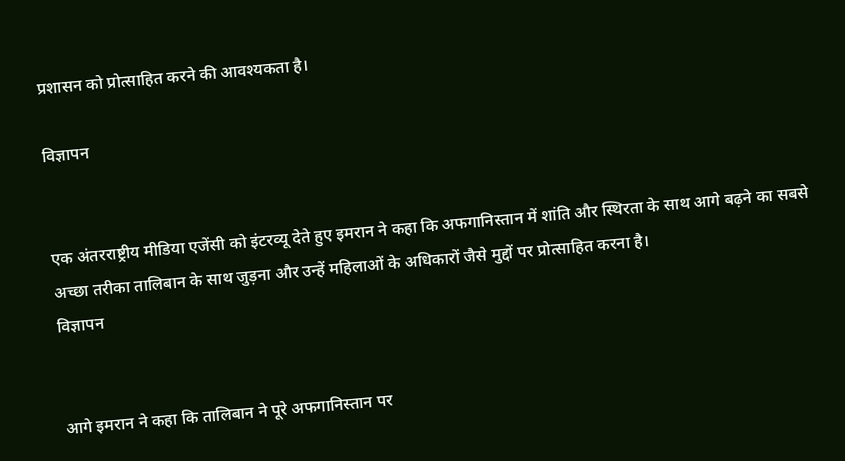प्रशासन को प्रोत्साहित करने की आवश्यकता है।

विज्ञापन


एक अंतरराष्ट्रीय मीडिया एजेंसी को इंटरव्यू देते हुए इमरान ने कहा कि अफगानिस्तान में शांति और स्थिरता के साथ आगे बढ़ने का सबसे अच्छा तरीका तालिबान के साथ जुड़ना और उन्हें महिलाओं के अधिकारों जैसे मुद्दों पर प्रोत्साहित करना है।
विज्ञापन


आगे इमरान ने कहा कि तालिबान ने पूरे अफगानिस्तान पर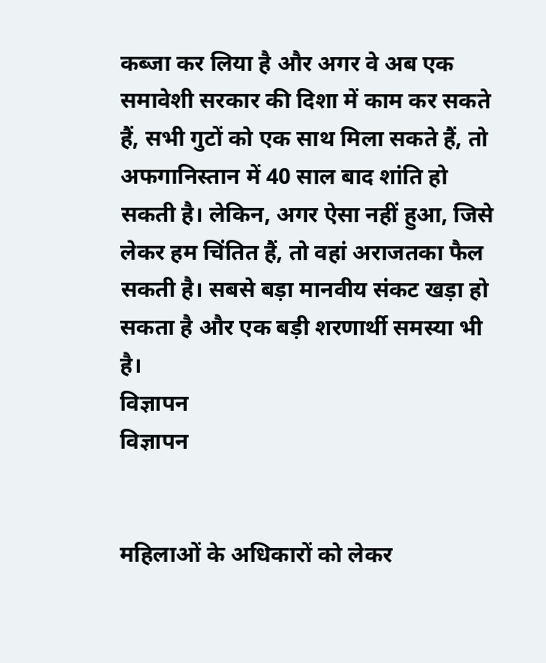कब्जा कर लिया है और अगर वे अब एक समावेशी सरकार की दिशा में काम कर सकते हैं, सभी गुटों को एक साथ मिला सकते हैं, तो अफगानिस्तान में 40 साल बाद शांति हो सकती है। लेकिन, अगर ऐसा नहीं हुआ, जिसे लेकर हम चिंतित हैं, तो वहां अराजतका फैल सकती है। सबसे बड़ा मानवीय संकट खड़ा हो सकता है और एक बड़ी शरणार्थी समस्या भी है।
विज्ञापन
विज्ञापन


महिलाओं के अधिकारों को लेकर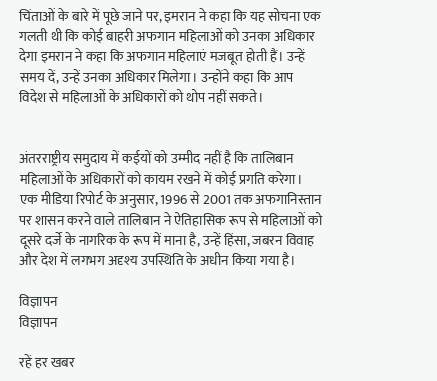चिंताओं के बारे में पूछे जाने पर, इमरान ने कहा कि यह सोचना एक गलती थी कि कोई बाहरी अफगान महिलाओं को उनका अधिकार देगा इमरान ने कहा कि अफगान महिलाएं मजबूत होती हैं। उन्हें समय दें, उन्हें उनका अधिकार मिलेगा। उन्होंने कहा कि आप विदेश से महिलाओं के अधिकारों को थोप नहीं सकते।


अंतरराष्ट्रीय समुदाय में कईयों को उम्मीद नहीं है कि तालिबान महिलाओं के अधिकारों को कायम रखने में कोई प्रगति करेगा। एक मीडिया रिपोर्ट के अनुसार, 1996 से 2001 तक अफगानिस्तान पर शासन करने वाले तालिबान ने ऐतिहासिक रूप से महिलाओं को दूसरे दर्जे के नागरिक के रूप में माना है, उन्हें हिंसा, जबरन विवाह और देश में लगभग अदृश्य उपस्थिति के अधीन किया गया है।

विज्ञापन
विज्ञापन

रहें हर खबर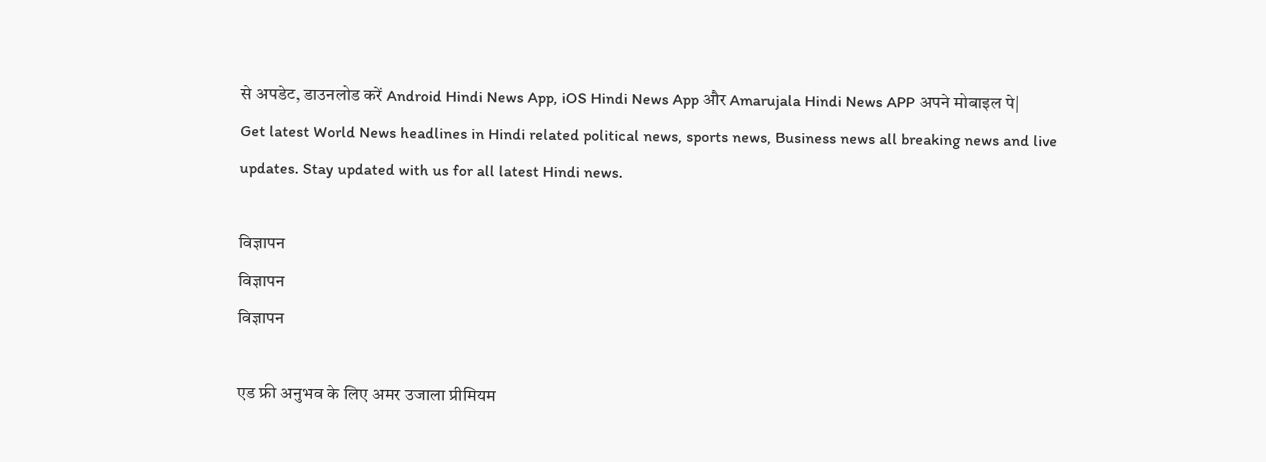से अपडेट, डाउनलोड करें Android Hindi News App, iOS Hindi News App और Amarujala Hindi News APP अपने मोबाइल पे|
Get latest World News headlines in Hindi related political news, sports news, Business news all breaking news and live updates. Stay updated with us for all latest Hindi news.

विज्ञापन
विज्ञापन
विज्ञापन

एड फ्री अनुभव के लिए अमर उजाला प्रीमियम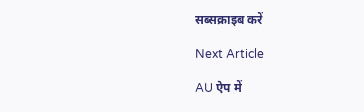सब्सक्राइब करें

Next Article

AU ऐप में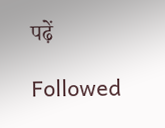पढ़ें

Followed